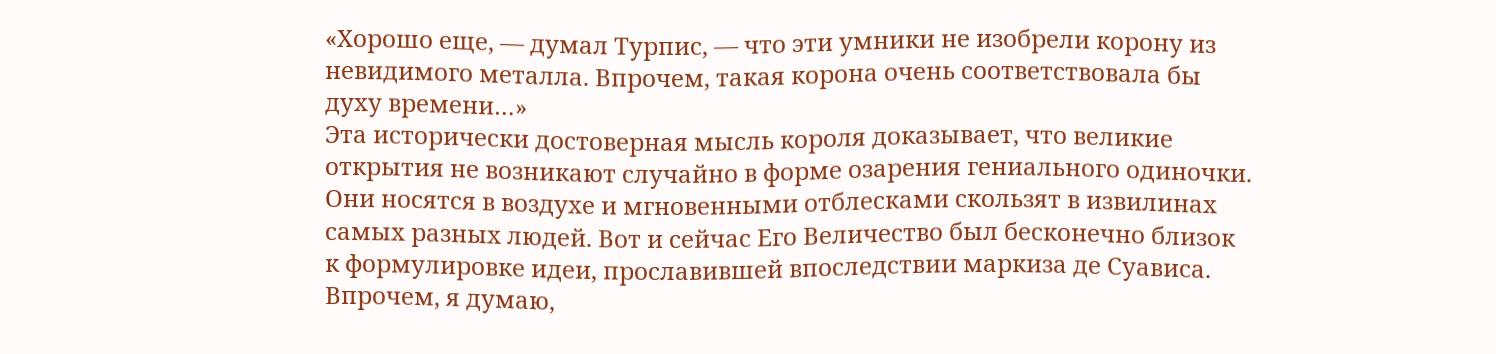«Хорошо еще, — думал Турпис, — что эти умники не изобрели корону из невидимого металла. Впрочем, такая корона очень соответствовала бы духу времени…»
Эта исторически достоверная мысль короля доказывает, что великие открытия не возникают случайно в форме озарения гениального одиночки. Они носятся в воздухе и мгновенными отблесками скользят в извилинах самых разных людей. Вот и сейчас Его Величество был бесконечно близок к формулировке идеи, прославившей впоследствии маркиза де Суависа. Впрочем, я думаю,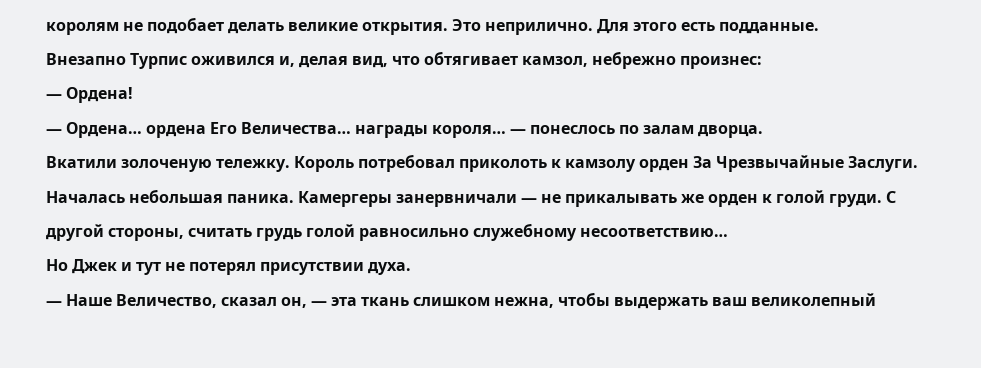королям не подобает делать великие открытия. Это неприлично. Для этого есть подданные.
Внезапно Турпис оживился и, делая вид, что обтягивает камзол, небрежно произнес:
— Ордена!
— Ордена… ордена Его Величества… награды короля… — понеслось по залам дворца.
Вкатили золоченую тележку. Король потребовал приколоть к камзолу орден За Чрезвычайные Заслуги. Началась небольшая паника. Камергеры занервничали — не прикалывать же орден к голой груди. С другой стороны, считать грудь голой равносильно служебному несоответствию…
Но Джек и тут не потерял присутствии духа.
— Наше Величество, сказал он, — эта ткань слишком нежна, чтобы выдержать ваш великолепный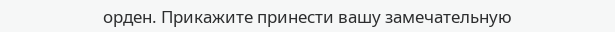орден. Прикажите принести вашу замечательную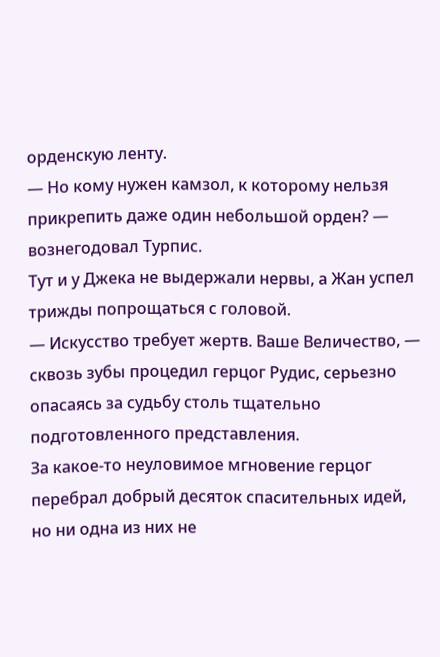орденскую ленту.
— Но кому нужен камзол, к которому нельзя прикрепить даже один небольшой орден? — вознегодовал Турпис.
Тут и у Джека не выдержали нервы, а Жан успел трижды попрощаться с головой.
— Искусство требует жертв. Ваше Величество, — сквозь зубы процедил герцог Рудис, серьезно опасаясь за судьбу столь тщательно подготовленного представления.
За какое-то неуловимое мгновение герцог перебрал добрый десяток спасительных идей, но ни одна из них не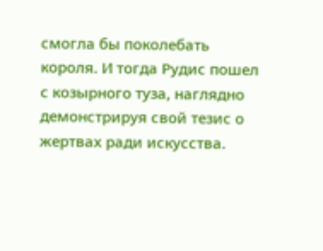смогла бы поколебать короля. И тогда Рудис пошел с козырного туза, наглядно демонстрируя свой тезис о жертвах ради искусства.